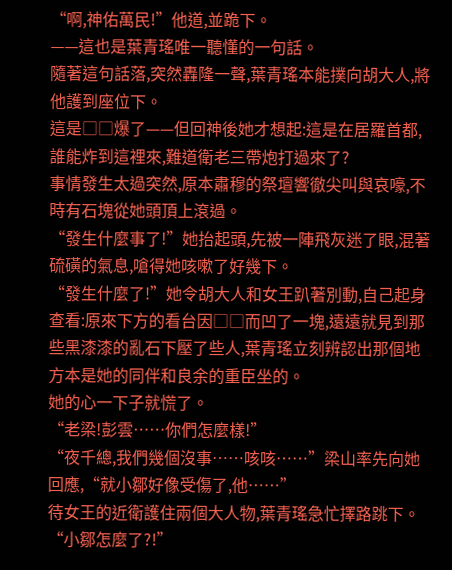“啊,神佑萬民!”他道,並跪下。
——這也是葉青瑤唯一聽懂的一句話。
隨著這句話落,突然轟隆一聲,葉青瑤本能撲向胡大人,將他護到座位下。
這是□□爆了——但回神後她才想起:這是在居羅首都,誰能炸到這裡來,難道衛老三帶炮打過來了?
事情發生太過突然,原本肅穆的祭壇響徹尖叫與哀嚎,不時有石塊從她頭頂上滾過。
“發生什麼事了!”她抬起頭,先被一陣飛灰迷了眼,混著硫磺的氣息,嗆得她咳嗽了好幾下。
“發生什麼了!”她令胡大人和女王趴著別動,自己起身查看:原來下方的看台因□□而凹了一塊,遠遠就見到那些黑漆漆的亂石下壓了些人,葉青瑤立刻辨認出那個地方本是她的同伴和良余的重臣坐的。
她的心一下子就慌了。
“老梁!彭雲……你們怎麼樣!”
“夜千總,我們幾個沒事……咳咳……”梁山率先向她回應,“就小鄒好像受傷了,他……”
待女王的近衛護住兩個大人物,葉青瑤急忙擇路跳下。
“小鄒怎麼了?!”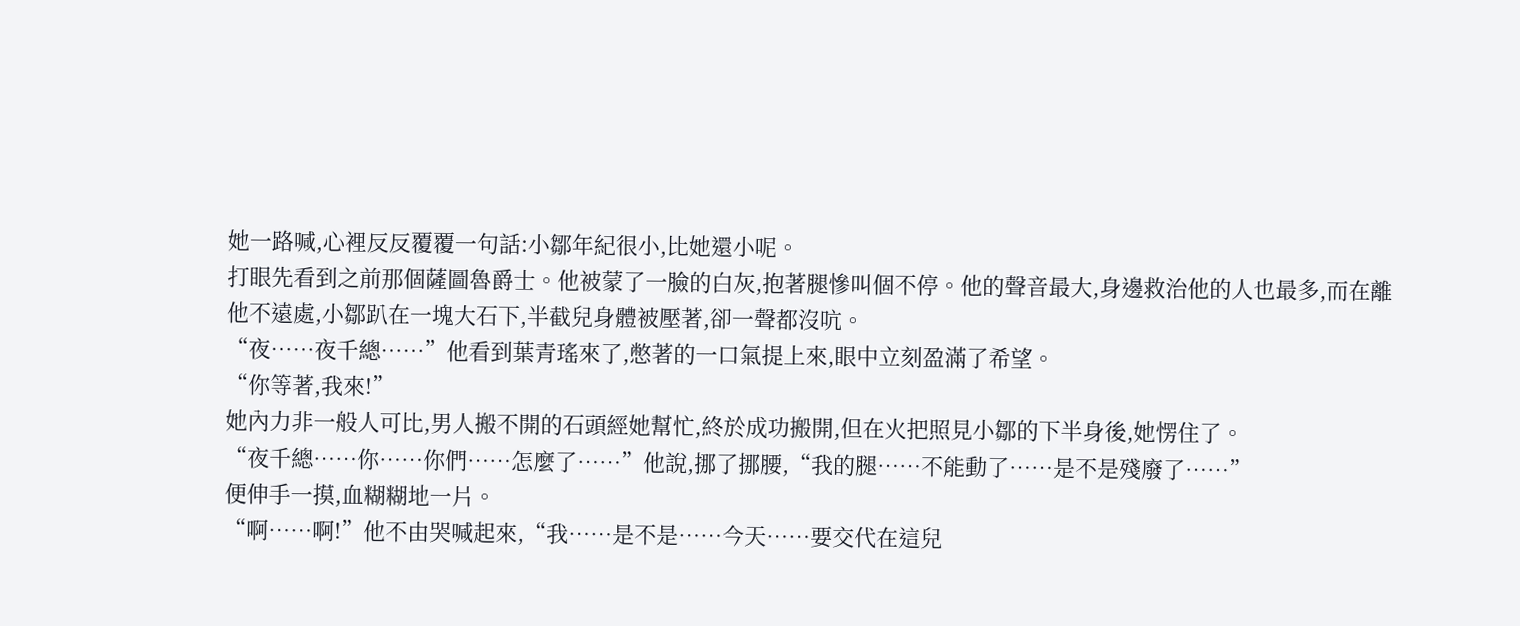她一路喊,心裡反反覆覆一句話:小鄒年紀很小,比她還小呢。
打眼先看到之前那個薩圖魯爵士。他被蒙了一臉的白灰,抱著腿慘叫個不停。他的聲音最大,身邊救治他的人也最多,而在離他不遠處,小鄒趴在一塊大石下,半截兒身體被壓著,卻一聲都沒吭。
“夜……夜千總……”他看到葉青瑤來了,憋著的一口氣提上來,眼中立刻盈滿了希望。
“你等著,我來!”
她內力非一般人可比,男人搬不開的石頭經她幫忙,終於成功搬開,但在火把照見小鄒的下半身後,她愣住了。
“夜千總……你……你們……怎麼了……”他說,挪了挪腰,“我的腿……不能動了……是不是殘廢了……”
便伸手一摸,血糊糊地一片。
“啊……啊!”他不由哭喊起來,“我……是不是……今天……要交代在這兒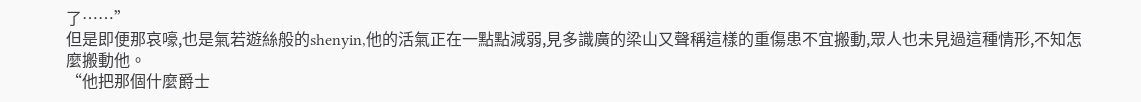了……”
但是即便那哀嚎,也是氣若遊絲般的shenyin,他的活氣正在一點點減弱,見多識廣的梁山又聲稱這樣的重傷患不宜搬動,眾人也未見過這種情形,不知怎麼搬動他。
“他把那個什麼爵士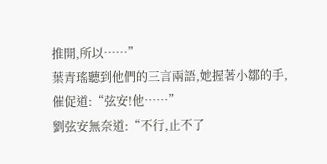推開,所以……”
葉青瑤聽到他們的三言兩語,她握著小鄒的手,催促道:“弦安!他……”
劉弦安無奈道:“不行,止不了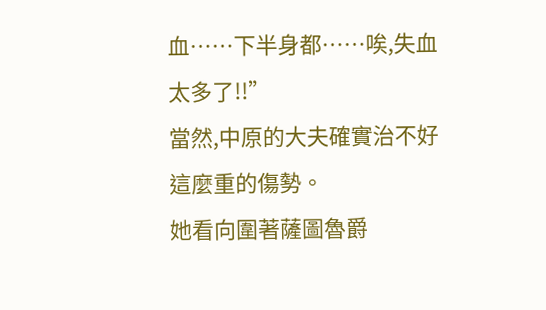血……下半身都……唉,失血太多了!!”
當然,中原的大夫確實治不好這麼重的傷勢。
她看向圍著薩圖魯爵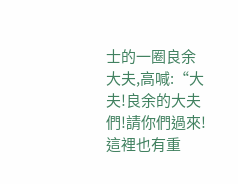士的一圈良余大夫,高喊:“大夫!良余的大夫們!請你們過來!這裡也有重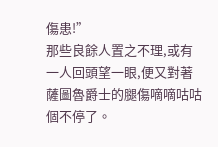傷患!”
那些良餘人置之不理,或有一人回頭望一眼,便又對著薩圖魯爵士的腿傷嘀嘀咕咕個不停了。